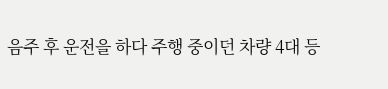음주 후 운전을 하다 주행 중이던 차량 4대 등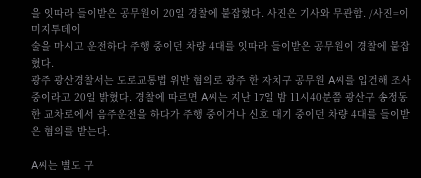을 잇따라 들이받은 공무원이 20일 경찰에 붙잡혔다. 사진은 기사와 무관함. /사진=이미지투데이
술을 마시고 운전하다 주행 중이던 차량 4대를 잇따라 들이받은 공무원이 경찰에 붙잡혔다.
광주 광산경찰서는 도로교통법 위반 혐의로 광주 한 자치구 공무원 A씨를 입건해 조사 중이라고 20일 밝혔다. 경찰에 따르면 A씨는 지난 17일 밤 11시40분쯤 광산구 송정동 한 교차로에서 음주운전을 하다가 주행 중이거나 신호 대기 중이던 차량 4대를 들이받은 혐의를 받는다.

A씨는 별도 구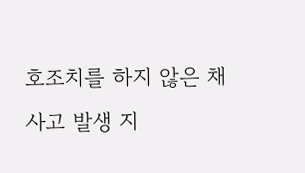호조치를 하지 않은 채 사고 발생 지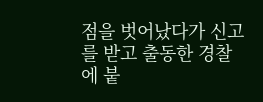점을 벗어났다가 신고를 받고 출동한 경찰에 붙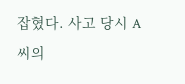잡혔다. 사고 당시 A씨의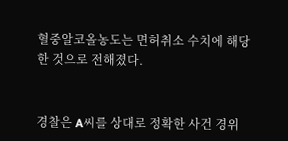혈중알코올농도는 면허취소 수치에 해당한 것으로 전해졌다.


경찰은 A씨를 상대로 정확한 사건 경위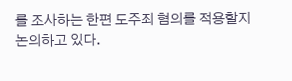를 조사하는 한편 도주죄 혐의를 적용할지 논의하고 있다.